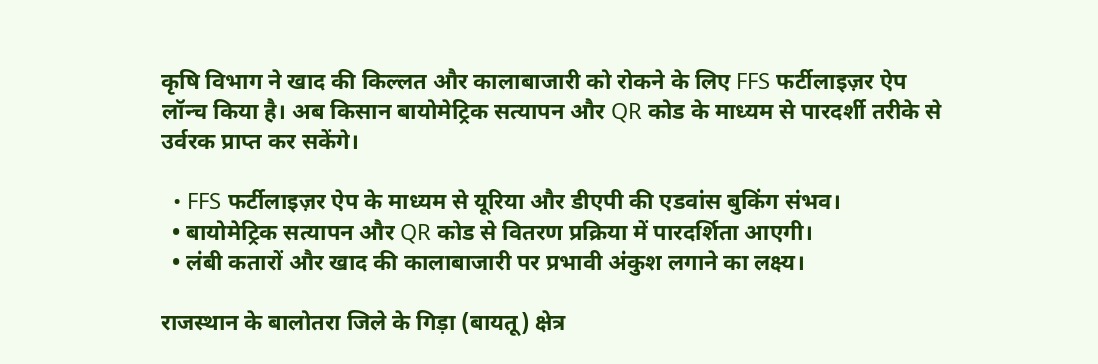कृषि विभाग ने खाद की किल्लत और कालाबाजारी को रोकने के लिए FFS फर्टीलाइज़र ऐप लॉन्च किया है। अब किसान बायोमेट्रिक सत्यापन और QR कोड के माध्यम से पारदर्शी तरीके से उर्वरक प्राप्त कर सकेंगे।

  • FFS फर्टीलाइज़र ऐप के माध्यम से यूरिया और डीएपी की एडवांस बुकिंग संभव।
  • बायोमेट्रिक सत्यापन और QR कोड से वितरण प्रक्रिया में पारदर्शिता आएगी।
  • लंबी कतारों और खाद की कालाबाजारी पर प्रभावी अंकुश लगाने का लक्ष्य।

राजस्थान के बालोतरा जिले के गिड़ा (बायतू) क्षेत्र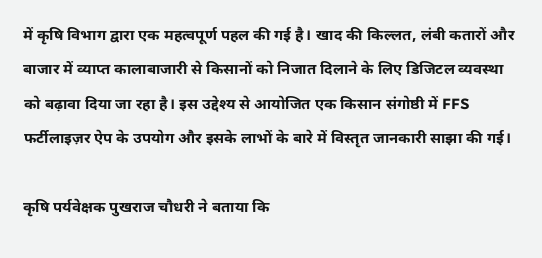में कृषि विभाग द्वारा एक महत्वपूर्ण पहल की गई है। खाद की किल्लत, लंबी कतारों और बाजार में व्याप्त कालाबाजारी से किसानों को निजात दिलाने के लिए डिजिटल व्यवस्था को बढ़ावा दिया जा रहा है। इस उद्देश्य से आयोजित एक किसान संगोष्ठी में FFS फर्टीलाइज़र ऐप के उपयोग और इसके लाभों के बारे में विस्तृत जानकारी साझा की गई।

कृषि पर्यवेक्षक पुखराज चौधरी ने बताया कि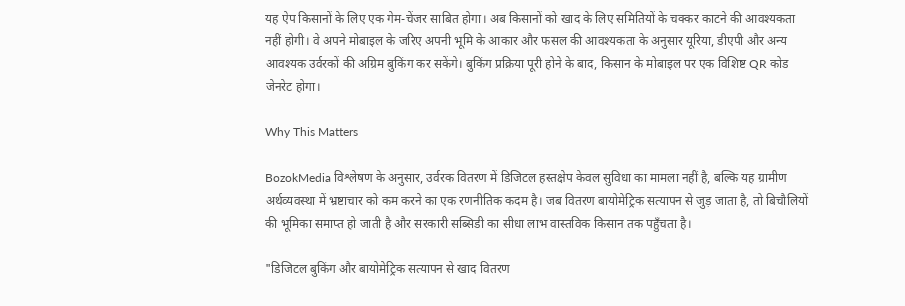यह ऐप किसानों के लिए एक गेम-चेंजर साबित होगा। अब किसानों को खाद के लिए समितियों के चक्कर काटने की आवश्यकता नहीं होगी। वे अपने मोबाइल के जरिए अपनी भूमि के आकार और फसल की आवश्यकता के अनुसार यूरिया, डीएपी और अन्य आवश्यक उर्वरकों की अग्रिम बुकिंग कर सकेंगे। बुकिंग प्रक्रिया पूरी होने के बाद, किसान के मोबाइल पर एक विशिष्ट QR कोड जेनरेट होगा।

Why This Matters

BozokMedia विश्लेषण के अनुसार, उर्वरक वितरण में डिजिटल हस्तक्षेप केवल सुविधा का मामला नहीं है, बल्कि यह ग्रामीण अर्थव्यवस्था में भ्रष्टाचार को कम करने का एक रणनीतिक कदम है। जब वितरण बायोमेट्रिक सत्यापन से जुड़ जाता है, तो बिचौलियों की भूमिका समाप्त हो जाती है और सरकारी सब्सिडी का सीधा लाभ वास्तविक किसान तक पहुँचता है।

"डिजिटल बुकिंग और बायोमेट्रिक सत्यापन से खाद वितरण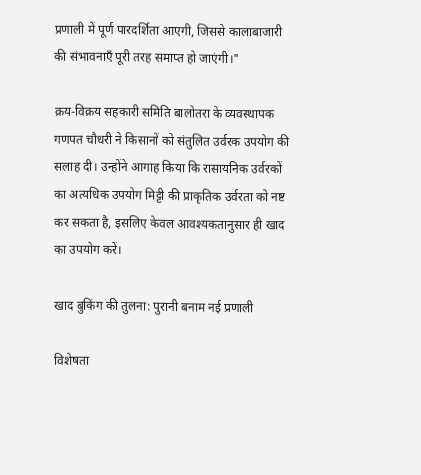प्रणाली में पूर्ण पारदर्शिता आएगी, जिससे कालाबाजारी की संभावनाएँ पूरी तरह समाप्त हो जाएंगी।"

क्रय-विक्रय सहकारी समिति बालोतरा के व्यवस्थापक गणपत चौधरी ने किसानों को संतुलित उर्वरक उपयोग की सलाह दी। उन्होंने आगाह किया कि रासायनिक उर्वरकों का अत्यधिक उपयोग मिट्टी की प्राकृतिक उर्वरता को नष्ट कर सकता है, इसलिए केवल आवश्यकतानुसार ही खाद का उपयोग करें।

खाद बुकिंग की तुलना: पुरानी बनाम नई प्रणाली

विशेषता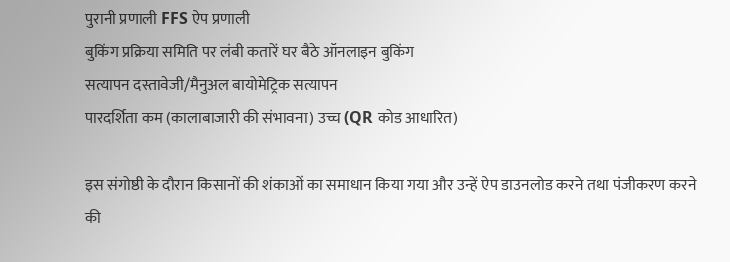पुरानी प्रणाली FFS ऐप प्रणाली
बुकिंग प्रक्रिया समिति पर लंबी कतारें घर बैठे ऑनलाइन बुकिंग
सत्यापन दस्तावेजी/मैनुअल बायोमेट्रिक सत्यापन
पारदर्शिता कम (कालाबाजारी की संभावना) उच्च (QR कोड आधारित)

इस संगोष्ठी के दौरान किसानों की शंकाओं का समाधान किया गया और उन्हें ऐप डाउनलोड करने तथा पंजीकरण करने की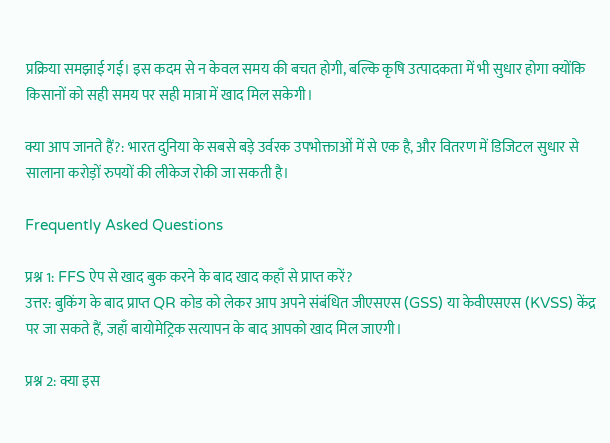प्रक्रिया समझाई गई। इस कदम से न केवल समय की बचत होगी, बल्कि कृषि उत्पादकता में भी सुधार होगा क्योंकि किसानों को सही समय पर सही मात्रा में खाद मिल सकेगी।

क्या आप जानते हैं?: भारत दुनिया के सबसे बड़े उर्वरक उपभोक्ताओं में से एक है, और वितरण में डिजिटल सुधार से सालाना करोड़ों रुपयों की लीकेज रोकी जा सकती है।

Frequently Asked Questions

प्रश्न 1: FFS ऐप से खाद बुक करने के बाद खाद कहाँ से प्राप्त करें?
उत्तर: बुकिंग के बाद प्राप्त QR कोड को लेकर आप अपने संबंधित जीएसएस (GSS) या केवीएसएस (KVSS) केंद्र पर जा सकते हैं, जहाँ बायोमेट्रिक सत्यापन के बाद आपको खाद मिल जाएगी।

प्रश्न 2: क्या इस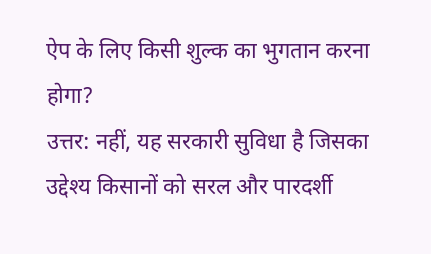ऐप के लिए किसी शुल्क का भुगतान करना होगा?
उत्तर: नहीं, यह सरकारी सुविधा है जिसका उद्देश्य किसानों को सरल और पारदर्शी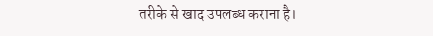तरीके से खाद उपलब्ध कराना है।